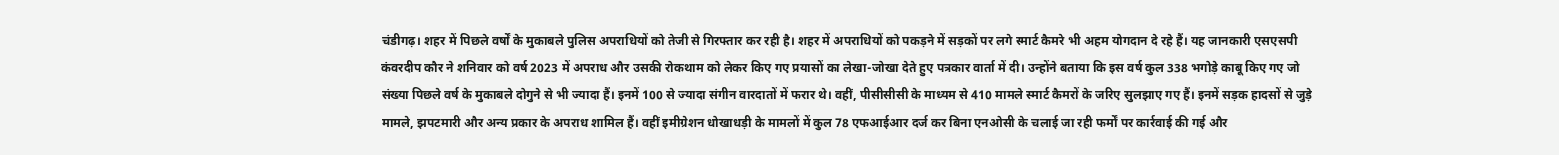चंडीगढ़। शहर में पिछले वर्षों के मुकाबले पुलिस अपराधियों को तेजी से गिरफ्तार कर रही है। शहर में अपराधियों को पकड़ने में सड़कों पर लगे स्मार्ट कैमरे भी अहम योगदान दे रहे हैं। यह जानकारी एसएसपी कंवरदीप कौर ने शनिवार को वर्ष 2023 में अपराध और उसकी रोकथाम को लेकर किए गए प्रयासों का लेखा-जोखा देते हुए पत्रकार वार्ता में दी। उन्होंने बताया कि इस वर्ष कुल 338 भगोड़े काबू किए गए जो संख्या पिछले वर्ष के मुकाबले दोगुने से भी ज्यादा हैं। इनमें 100 से ज्यादा संगीन वारदातों में फरार थे। वहीं, पीसीसीसी के माध्यम से 410 मामले स्मार्ट कैमरों के जरिए सुलझाए गए हैं। इनमें सड़क हादसों से जुड़े मामले, झपटमारी और अन्य प्रकार के अपराध शामिल हैं। वहीं इमीग्रेशन धोखाधड़ी के मामलों में कुल 78 एफआईआर दर्ज कर बिना एनओसी के चलाई जा रही फर्मों पर कार्रवाई की गई और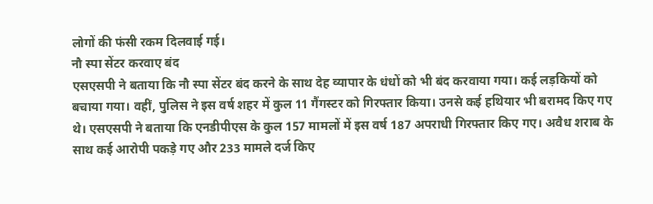लोगों की फंसी रकम दिलवाई गई।
नौ स्पा सेंटर करवाए बंद
एसएसपी ने बताया कि नौ स्पा सेंटर बंद करने के साथ देह व्यापार के धंधों को भी बंद करवाया गया। कई लड़कियों को बचाया गया। वहीं, पुलिस ने इस वर्ष शहर में कुल 11 गैंगस्टर को गिरफ्तार किया। उनसे कई हथियार भी बरामद किए गए थे। एसएसपी ने बताया कि एनडीपीएस के कुल 157 मामलों में इस वर्ष 187 अपराधी गिरफ्तार किए गए। अवैध शराब के साथ कई आरोपी पकड़े गए और 233 मामले दर्ज किए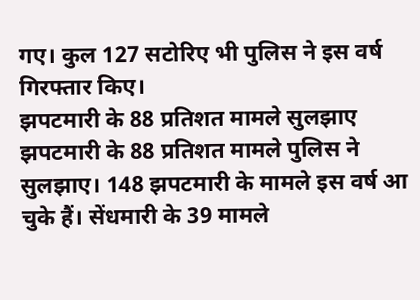गए। कुल 127 सटोरिए भी पुलिस ने इस वर्ष गिरफ्तार किए।
झपटमारी के 88 प्रतिशत मामले सुलझाए
झपटमारी के 88 प्रतिशत मामले पुलिस ने सुलझाए। 148 झपटमारी के मामले इस वर्ष आ चुके हैं। सेंधमारी के 39 मामले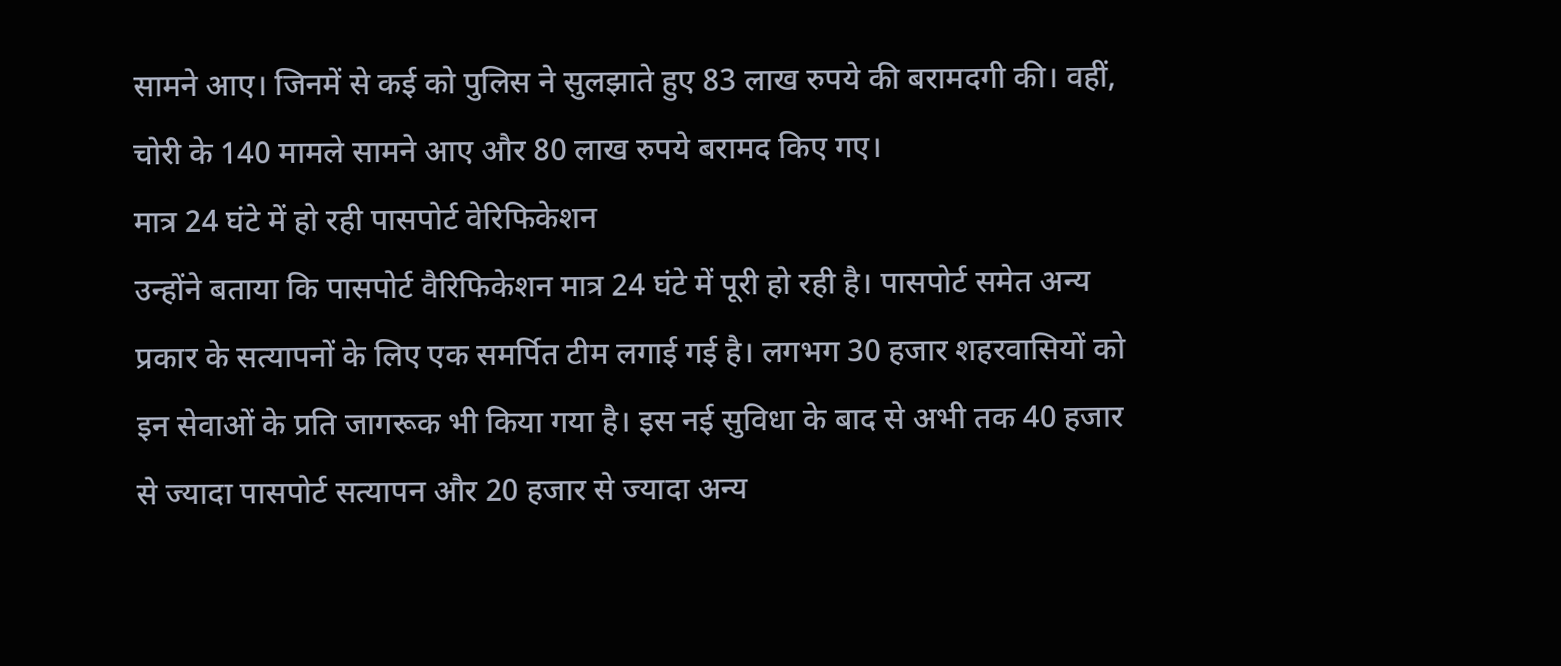सामने आए। जिनमें से कई को पुलिस ने सुलझाते हुए 83 लाख रुपये की बरामदगी की। वहीं, चोरी के 140 मामले सामने आए और 80 लाख रुपये बरामद किए गए।
मात्र 24 घंटे में हो रही पासपोर्ट वेरिफिकेशन
उन्होंने बताया कि पासपोर्ट वैरिफिकेशन मात्र 24 घंटे में पूरी हो रही है। पासपोर्ट समेत अन्य प्रकार के सत्यापनों के लिए एक समर्पित टीम लगाई गई है। लगभग 30 हजार शहरवासियों को इन सेवाओं के प्रति जागरूक भी किया गया है। इस नई सुविधा के बाद से अभी तक 40 हजार से ज्यादा पासपोर्ट सत्यापन और 20 हजार से ज्यादा अन्य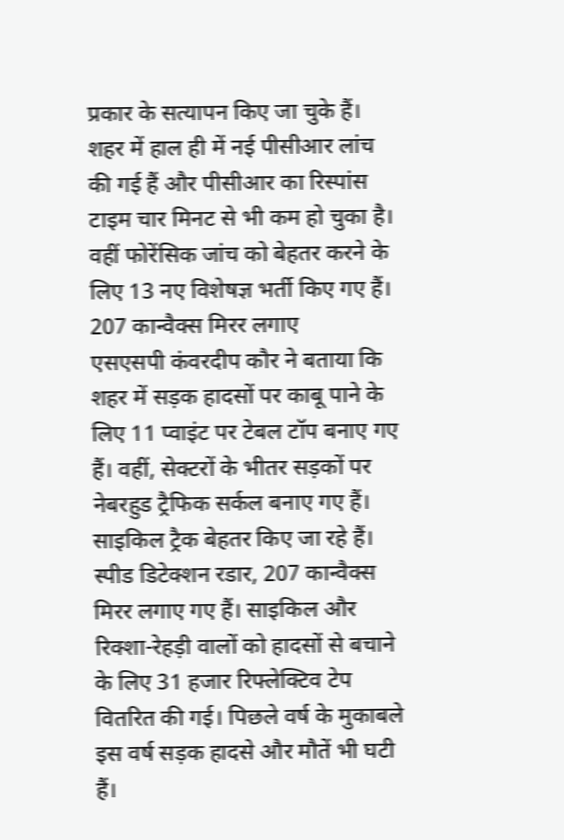प्रकार के सत्यापन किए जा चुके हैं। शहर में हाल ही में नई पीसीआर लांच की गई हैं और पीसीआर का रिस्पांस टाइम चार मिनट से भी कम हो चुका है। वहीं फोरेंसिक जांच को बेहतर करने के लिए 13 नए विशेषज्ञ भर्ती किए गए हैं।
207 कान्वैक्स मिरर लगाए
एसएसपी कंवरदीप कौर ने बताया कि शहर में सड़क हादसों पर काबू पाने के लिए 11 प्वाइंट पर टेबल टॉप बनाए गए हैं। वहीं, सेक्टरों के भीतर सड़कों पर नेबरहुड ट्रैफिक सर्कल बनाए गए हैं। साइकिल ट्रैक बेहतर किए जा रहे हैं। स्पीड डिटेक्शन रडार, 207 कान्वैक्स मिरर लगाए गए हैं। साइकिल और रिक्शा-रेहड़ी वालों को हादसों से बचाने के लिए 31 हजार रिफ्लेक्टिव टेप वितरित की गई। पिछले वर्ष के मुकाबले इस वर्ष सड़क हादसे और मौतें भी घटी हैं।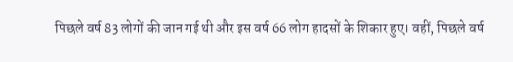पिछले वर्ष 83 लोगों की जान गई थी और इस वर्ष 66 लोग हादसों के शिकार हुए। वहीं, पिछले वर्ष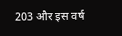203 और इस वर्ष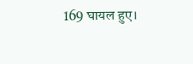169 घायल हुए।